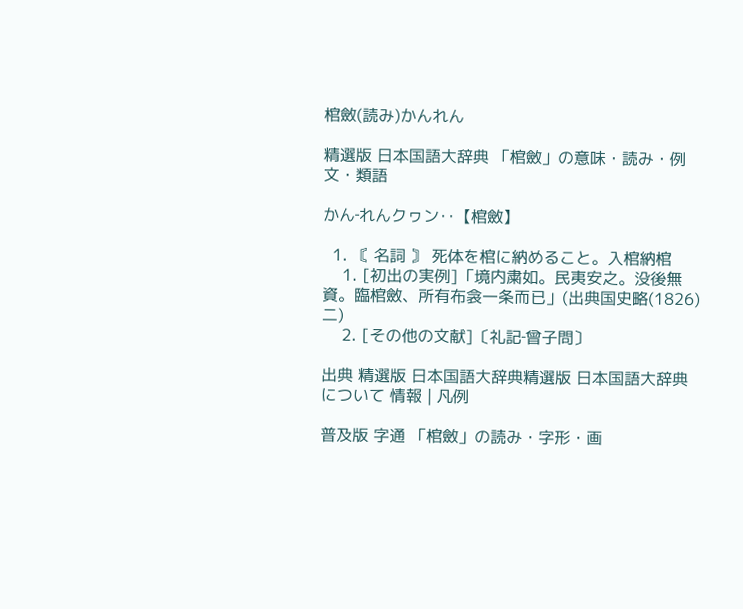棺斂(読み)かんれん

精選版 日本国語大辞典 「棺斂」の意味・読み・例文・類語

かん‐れんクヮン‥【棺斂】

  1. 〘 名詞 〙 死体を棺に納めること。入棺納棺
    1. [初出の実例]「境内粛如。民夷安之。没後無資。臨棺斂、所有布衾一条而已」(出典国史略(1826)二)
    2. [その他の文献]〔礼記‐曾子問〕

出典 精選版 日本国語大辞典精選版 日本国語大辞典について 情報 | 凡例

普及版 字通 「棺斂」の読み・字形・画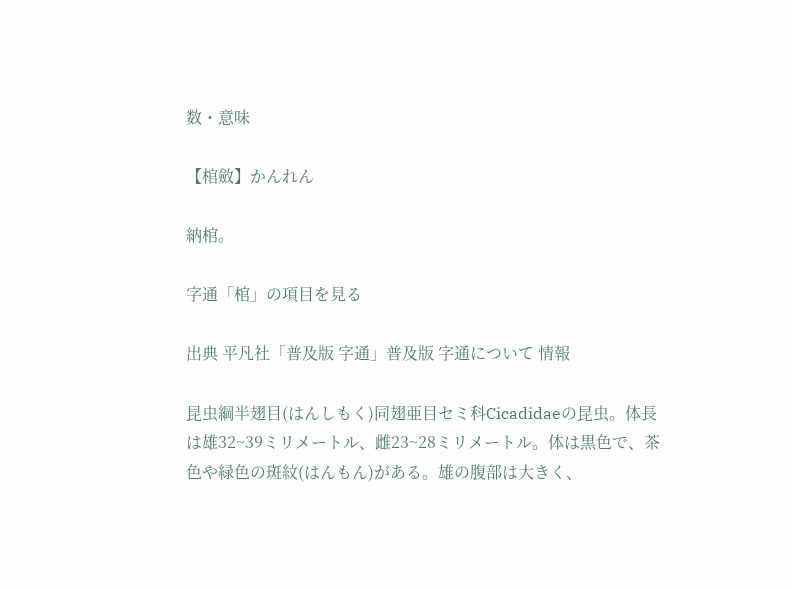数・意味

【棺斂】かんれん

納棺。

字通「棺」の項目を見る

出典 平凡社「普及版 字通」普及版 字通について 情報

昆虫綱半翅目(はんしもく)同翅亜目セミ科Cicadidaeの昆虫。体長は雄32~39ミリメートル、雌23~28ミリメートル。体は黒色で、茶色や緑色の斑紋(はんもん)がある。雄の腹部は大きく、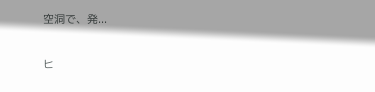空洞で、発...

ヒ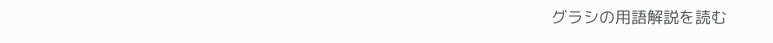グラシの用語解説を読む